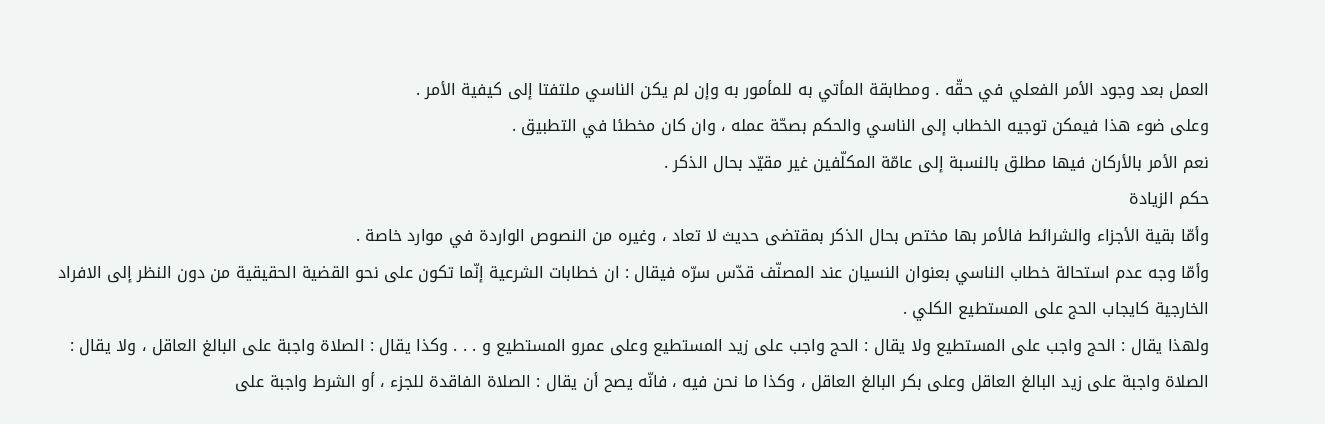العمل بعد وجود الأمر الفعلي في حقّه . ومطابقة المأتي به للمأمور به وإن لم يكن الناسي ملتفتا إلى كيفية الأمر .
وعلى ضوء هذا فيمكن توجيه الخطاب إلى الناسي والحكم بصحّة عمله ، وان كان مخطئا في التطبيق .
نعم الأمر بالأركان فيها مطلق بالنسبة إلى عامّة المكلّفين غير مقيّد بحال الذكر .
حكم الزيادة
وأمّا بقية الأجزاء والشرائط فالأمر بها مختص بحال الذكر بمقتضى حديث لا تعاد ، وغيره من النصوص الواردة في موارد خاصة .
وأمّا وجه عدم استحالة خطاب الناسي بعنوان النسيان عند المصنّف قدّس سرّه فيقال : ان خطابات الشرعية إنّما تكون على نحو القضية الحقيقية من دون النظر إلى الافراد الخارجية كايجاب الحج على المستطيع الكلي .
ولهذا يقال : الحج واجب على المستطيع ولا يقال : الحج واجب على زيد المستطيع وعلى عمرو المستطيع و . . . وكذا يقال : الصلاة واجبة على البالغ العاقل ، ولا يقال : الصلاة واجبة على زيد البالغ العاقل وعلى بكر البالغ العاقل ، وكذا ما نحن فيه ، فانّه يصح أن يقال : الصلاة الفاقدة للجزء ، أو الشرط واجبة على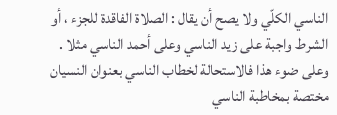الناسي الكلّي ولا يصح أن يقال : الصلاة الفاقدة للجزء ، أو الشرط واجبة على زيد الناسي وعلى أحمد الناسي مثلا .
وعلى ضوء هذا فالاستحالة لخطاب الناسي بعنوان النسيان مختصة بمخاطبة الناسي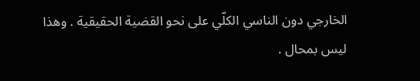الخارجي دون الناسي الكلّي على نحو القضية الحقيقية . وهذا ليس بمحال .